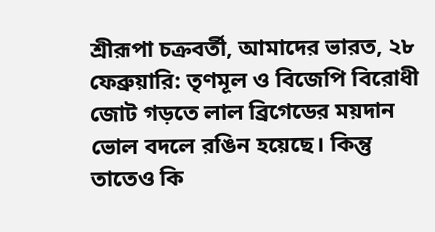শ্রীরূপা চক্রবর্তী, আমাদের ভারত, ২৮ ফেব্রুয়ারি: তৃণমূল ও বিজেপি বিরোধী জোট গড়তে লাল ব্রিগেডের ময়দান ভোল বদলে রঙিন হয়েছে। কিন্তু তাতেও কি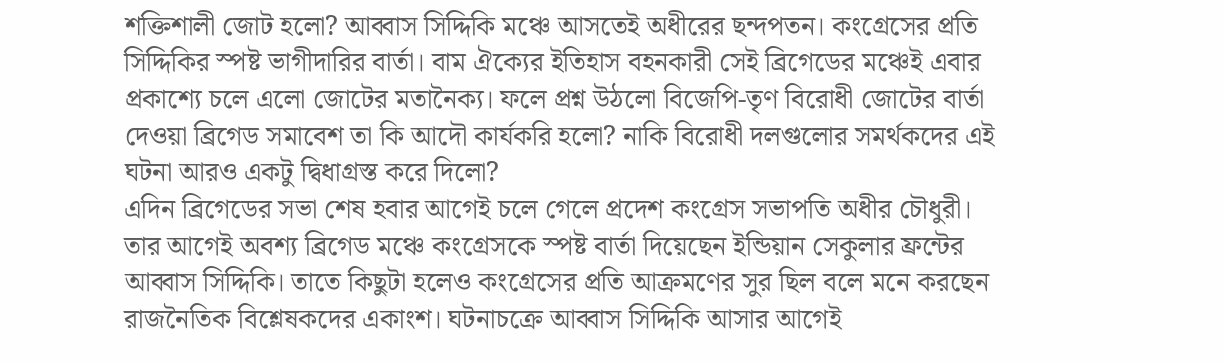শক্তিশালী জোট হলো? আব্বাস সিদ্দিকি মঞ্চে আসতেই অধীরের ছন্দপতন। কংগ্রেসের প্রতি সিদ্দিকির স্পষ্ট ভাগীদারির বার্তা। বাম ঐক্যের ইতিহাস বহনকারী সেই ব্রিগেডের মঞ্চেই এবার প্রকাশ্যে চলে এলো জোটের মতানৈক্য। ফলে প্রশ্ন উঠলো বিজেপি-তৃণ বিরোধী জোটের বার্তা দেওয়া ব্রিগেড সমাবেশ তা কি আদৌ কার্যকরি হলো? নাকি বিরোধী দলগুলোর সমর্থকদের এই ঘটনা আরও একটু দ্বিধাগ্রস্ত করে দিলো?
এদিন ব্রিগেডের সভা শেষ হবার আগেই চলে গেলে প্রদেশ কংগ্রেস সভাপতি অধীর চৌধুরী। তার আগেই অবশ্য ব্রিগেড মঞ্চে কংগ্রেসকে স্পষ্ট বার্তা দিয়েছেন ইন্ডিয়ান সেকুলার ফ্রন্টের আব্বাস সিদ্দিকি। তাতে কিছুটা হলেও কংগ্রেসের প্রতি আক্রমণের সুর ছিল বলে মনে করছেন রাজনৈতিক বিশ্লেষকদের একাংশ। ঘটনাচক্রে আব্বাস সিদ্দিকি আসার আগেই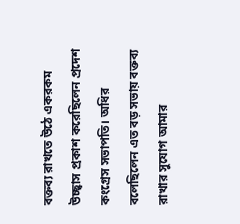বক্তব্য রাখতে উঠে একরকম উচ্ছ্বাস প্রকাশ করেছিলেন প্রদেশ কংগ্রেস সভাপতি। অধির বলেছিলেন এত বড় সভায় বক্তব্য রাখার সুযোগ আমার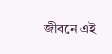জীবনে এই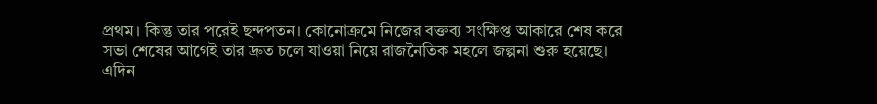প্রথম। কিন্তু তার পরেই ছন্দপতন। কোনোক্রমে নিজের বক্তব্য সংক্ষিপ্ত আকারে শেষ করে সভা শেষের আগেই তার দ্রুত চলে যাওয়া নিয়ে রাজনৈতিক মহলে জল্পনা শুরু হয়েছে।
এদিন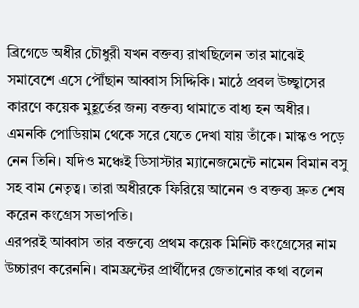ব্রিগেডে অধীর চৌধুরী যখন বক্তব্য রাখছিলেন তার মাঝেই সমাবেশে এসে পৌঁছান আব্বাস সিদ্দিকি। মাঠে প্রবল উচ্ছ্বাসের কারণে কয়েক মুহূর্তের জন্য বক্তব্য থামাতে বাধ্য হন অধীর। এমনকি পোডিয়াম থেকে সরে যেতে দেখা যায় তাঁকে। মাস্কও পড়ে নেন তিনি। যদিও মঞ্চেই ডিসাস্টার ম্যানেজমেন্টে নামেন বিমান বসু সহ বাম নেতৃত্ব। তারা অধীরকে ফিরিয়ে আনেন ও বক্তব্য দ্রুত শেষ করেন কংগ্রেস সভাপতি।
এরপরই আব্বাস তার বক্তব্যে প্রথম কয়েক মিনিট কংগ্রেসের নাম উচ্চারণ করেননি। বামফ্রন্টের প্রার্থীদের জেতানোর কথা বলেন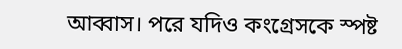আব্বাস। পরে যদিও কংগ্রেসকে স্পষ্ট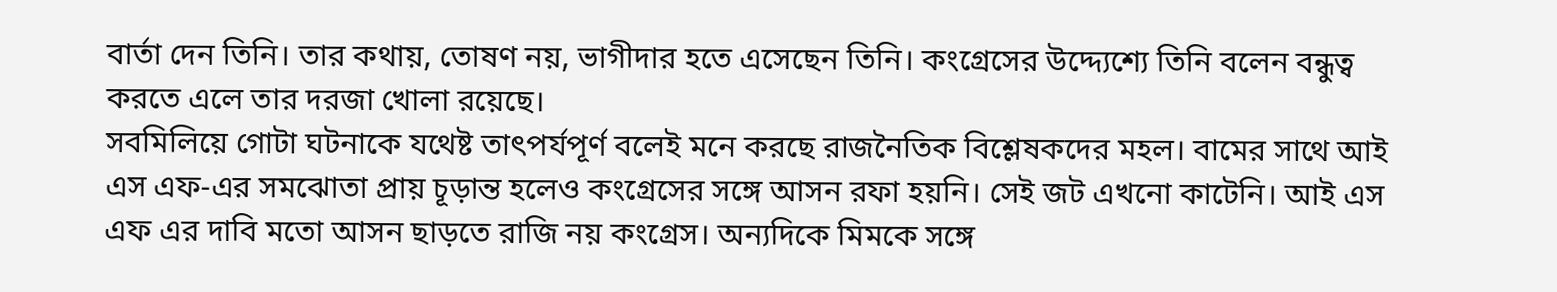বার্তা দেন তিনি। তার কথায়, তোষণ নয়, ভাগীদার হতে এসেছেন তিনি। কংগ্রেসের উদ্দ্যেশ্যে তিনি বলেন বন্ধুত্ব করতে এলে তার দরজা খোলা রয়েছে।
সবমিলিয়ে গোটা ঘটনাকে যথেষ্ট তাৎপর্যপূর্ণ বলেই মনে করছে রাজনৈতিক বিশ্লেষকদের মহল। বামের সাথে আই এস এফ-এর সমঝোতা প্রায় চূড়ান্ত হলেও কংগ্রেসের সঙ্গে আসন রফা হয়নি। সেই জট এখনো কাটেনি। আই এস এফ এর দাবি মতো আসন ছাড়তে রাজি নয় কংগ্রেস। অন্যদিকে মিমকে সঙ্গে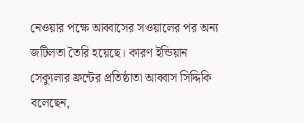নেওয়ার পক্ষে আব্বাসের সওয়ালের পর অন্য জটিলতা তৈরি হয়েছে। কারণ ইন্ডিয়ান সেক্যুলার ফ্রন্টের প্রতিষ্ঠাতা আব্বাস সিদ্দিকি বলেছেন,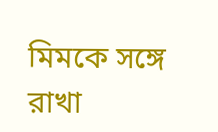মিমকে সঙ্গে রাখা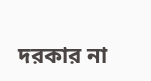দরকার না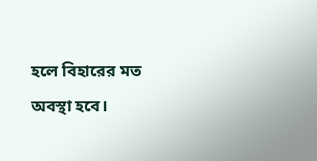হলে বিহারের মত অবস্থা হবে।